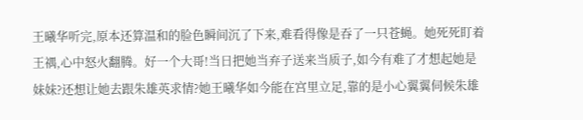王曦华听完,原本还算温和的脸色瞬间沉了下来,难看得像是吞了一只苍蝇。她死死盯着王禑,心中怒火翻腾。好一个大哥!当日把她当弃子送来当质子,如今有难了才想起她是妹妹?还想让她去跟朱雄英求情?她王曦华如今能在宫里立足,靠的是小心翼翼伺候朱雄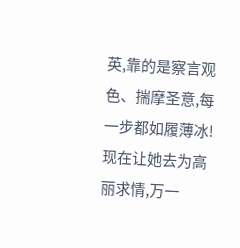英,靠的是察言观色、揣摩圣意,每一步都如履薄冰!现在让她去为高丽求情,万一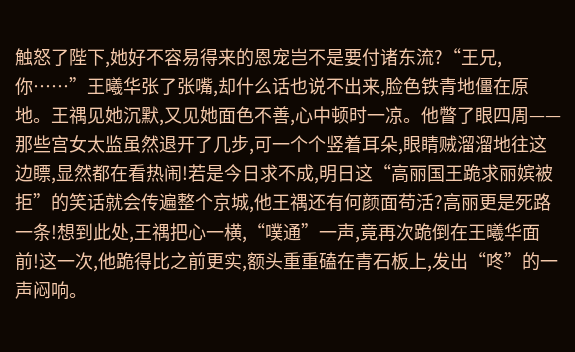触怒了陛下,她好不容易得来的恩宠岂不是要付诸东流?“王兄,你……”王曦华张了张嘴,却什么话也说不出来,脸色铁青地僵在原地。王禑见她沉默,又见她面色不善,心中顿时一凉。他瞥了眼四周——那些宫女太监虽然退开了几步,可一个个竖着耳朵,眼睛贼溜溜地往这边瞟,显然都在看热闹!若是今日求不成,明日这“高丽国王跪求丽嫔被拒”的笑话就会传遍整个京城,他王禑还有何颜面苟活?高丽更是死路一条!想到此处,王禑把心一横,“噗通”一声,竟再次跪倒在王曦华面前!这一次,他跪得比之前更实,额头重重磕在青石板上,发出“咚”的一声闷响。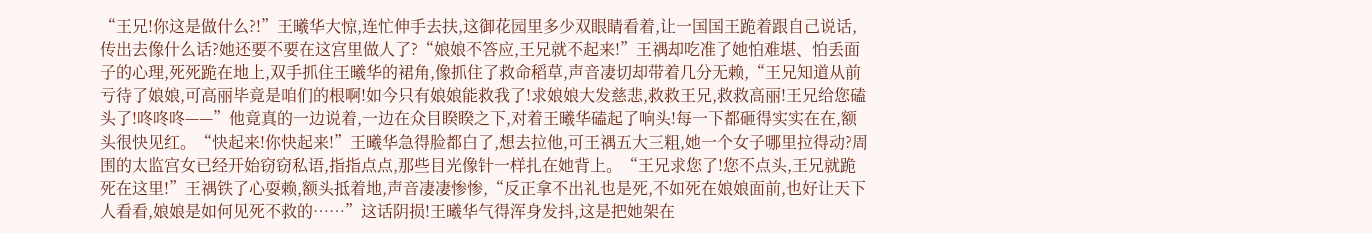“王兄!你这是做什么?!”王曦华大惊,连忙伸手去扶,这御花园里多少双眼睛看着,让一国国王跪着跟自己说话,传出去像什么话?她还要不要在这宫里做人了?“娘娘不答应,王兄就不起来!”王禑却吃准了她怕难堪、怕丢面子的心理,死死跪在地上,双手抓住王曦华的裙角,像抓住了救命稻草,声音凄切却带着几分无赖,“王兄知道从前亏待了娘娘,可高丽毕竟是咱们的根啊!如今只有娘娘能救我了!求娘娘大发慈悲,救救王兄,救救高丽!王兄给您磕头了!咚咚咚——”他竟真的一边说着,一边在众目睽睽之下,对着王曦华磕起了响头!每一下都砸得实实在在,额头很快见红。“快起来!你快起来!”王曦华急得脸都白了,想去拉他,可王禑五大三粗,她一个女子哪里拉得动?周围的太监宫女已经开始窃窃私语,指指点点,那些目光像针一样扎在她背上。“王兄求您了!您不点头,王兄就跪死在这里!”王禑铁了心耍赖,额头抵着地,声音凄凄惨惨,“反正拿不出礼也是死,不如死在娘娘面前,也好让天下人看看,娘娘是如何见死不救的……”这话阴损!王曦华气得浑身发抖,这是把她架在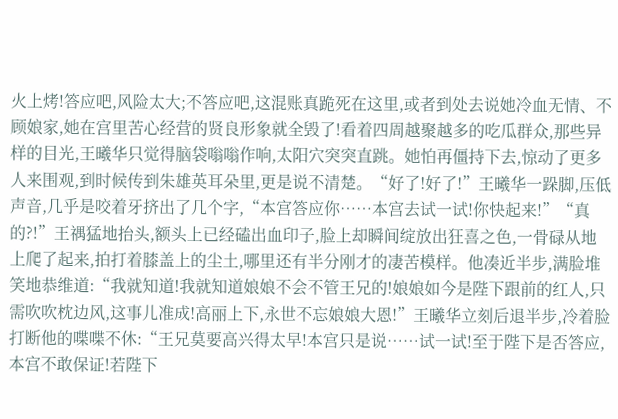火上烤!答应吧,风险太大;不答应吧,这混账真跪死在这里,或者到处去说她冷血无情、不顾娘家,她在宫里苦心经营的贤良形象就全毁了!看着四周越聚越多的吃瓜群众,那些异样的目光,王曦华只觉得脑袋嗡嗡作响,太阳穴突突直跳。她怕再僵持下去,惊动了更多人来围观,到时候传到朱雄英耳朵里,更是说不清楚。“好了!好了!”王曦华一跺脚,压低声音,几乎是咬着牙挤出了几个字,“本宫答应你……本宫去试一试!你快起来!”“真的?!”王禑猛地抬头,额头上已经磕出血印子,脸上却瞬间绽放出狂喜之色,一骨碌从地上爬了起来,拍打着膝盖上的尘土,哪里还有半分刚才的凄苦模样。他凑近半步,满脸堆笑地恭维道:“我就知道!我就知道娘娘不会不管王兄的!娘娘如今是陛下跟前的红人,只需吹吹枕边风,这事儿准成!高丽上下,永世不忘娘娘大恩!”王曦华立刻后退半步,冷着脸打断他的喋喋不休:“王兄莫要高兴得太早!本宫只是说……试一试!至于陛下是否答应,本宫不敢保证!若陛下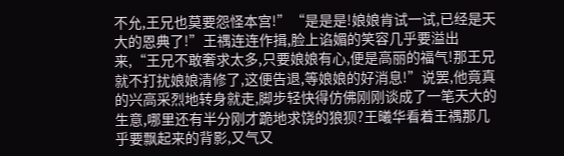不允,王兄也莫要怨怪本宫!”“是是是!娘娘肯试一试,已经是天大的恩典了!”王禑连连作揖,脸上谄媚的笑容几乎要溢出来,“王兄不敢奢求太多,只要娘娘有心,便是高丽的福气!那王兄就不打扰娘娘清修了,这便告退,等娘娘的好消息!”说罢,他竟真的兴高采烈地转身就走,脚步轻快得仿佛刚刚谈成了一笔天大的生意,哪里还有半分刚才跪地求饶的狼狈?王曦华看着王禑那几乎要飘起来的背影,又气又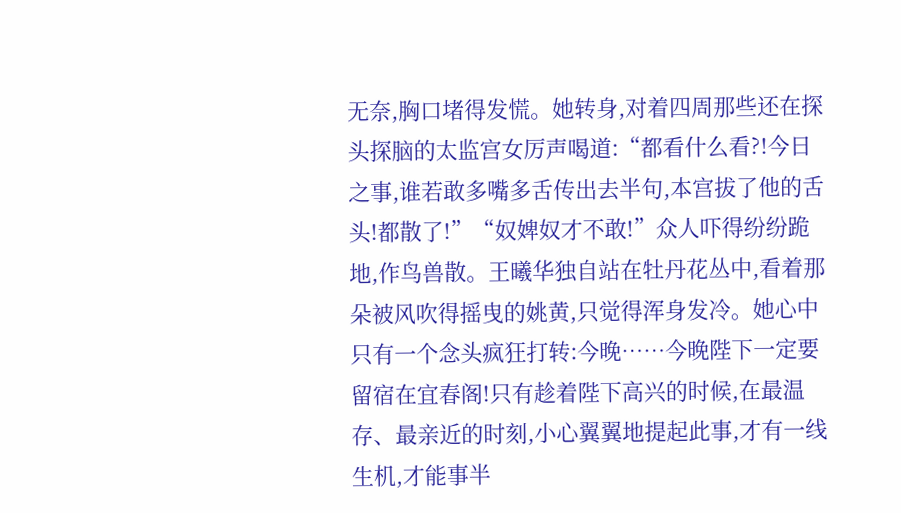无奈,胸口堵得发慌。她转身,对着四周那些还在探头探脑的太监宫女厉声喝道:“都看什么看?!今日之事,谁若敢多嘴多舌传出去半句,本宫拔了他的舌头!都散了!”“奴婢奴才不敢!”众人吓得纷纷跪地,作鸟兽散。王曦华独自站在牡丹花丛中,看着那朵被风吹得摇曳的姚黄,只觉得浑身发冷。她心中只有一个念头疯狂打转:今晚……今晚陛下一定要留宿在宜春阁!只有趁着陛下高兴的时候,在最温存、最亲近的时刻,小心翼翼地提起此事,才有一线生机,才能事半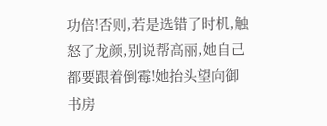功倍!否则,若是选错了时机,触怒了龙颜,别说帮高丽,她自己都要跟着倒霉!她抬头望向御书房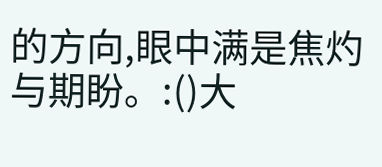的方向,眼中满是焦灼与期盼。:()大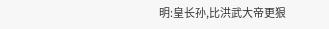明:皇长孙,比洪武大帝更狠